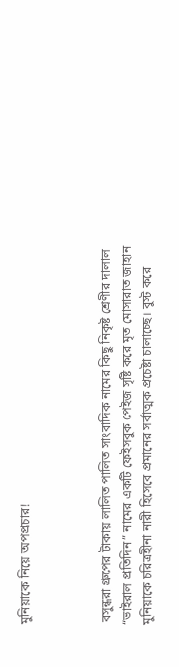মুনিয়াকে নিয়ে অপপ্রচার!



 বসুন্ধরা গ্রুপের টাকায় লালিত পালিত সাংবাদিক নামের কিছু নিকৃষ্ট শ্রেণীর দালাল “ভাইরাল প্রতিদিন” নামের একটি ফেইসবুক পেইজ সৃষ্টি করে মৃত মোসারাত জাহান মুনিয়াকে চরিত্রহীনা নারী হিসেবে প্রমানের সর্বাত্মক প্রচেষ্টা চালাচ্ছে। বুস্ট করে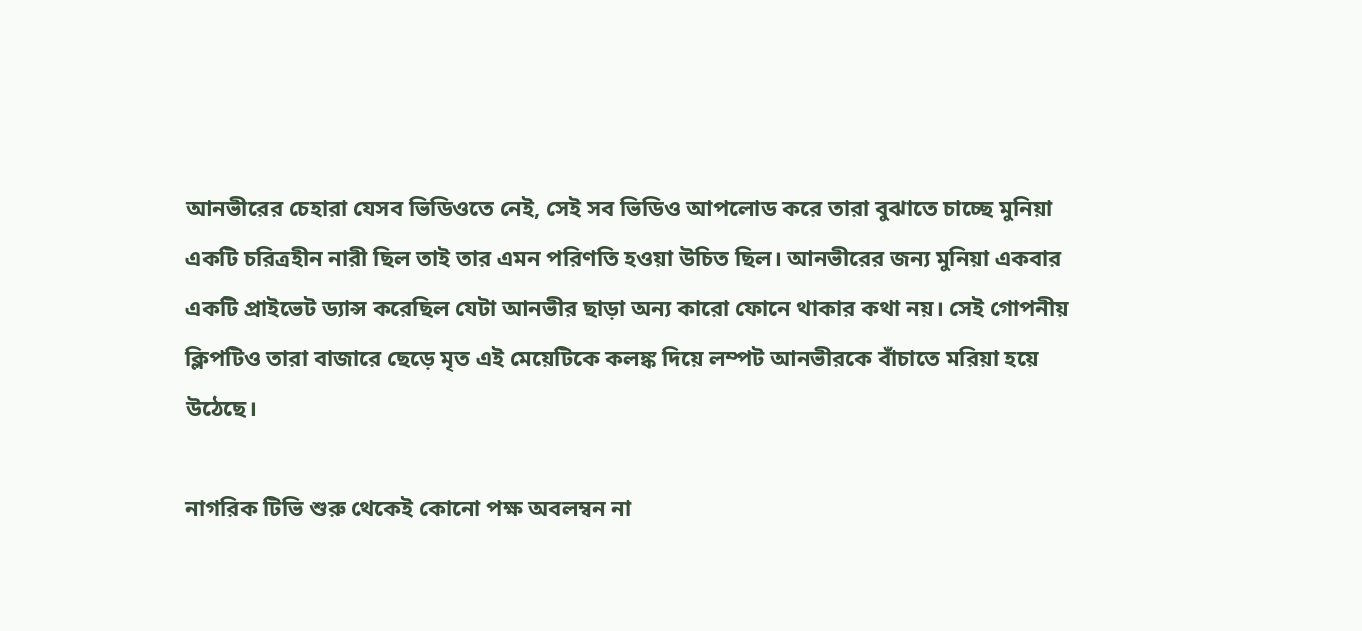আনভীরের চেহারা যেসব ভিডিওতে নেই, সেই সব ভিডিও আপলোড করে তারা বুঝাতে চাচ্ছে মুনিয়া একটি চরিত্রহীন নারী ছিল তাই তার এমন পরিণতি হওয়া উচিত ছিল। আনভীরের জন্য মুনিয়া একবার একটি প্রাইভেট ড্যান্স করেছিল যেটা আনভীর ছাড়া অন্য কারো ফোনে থাকার কথা নয়। সেই গোপনীয় ক্লিপটিও তারা বাজারে ছেড়ে মৃত এই মেয়েটিকে কলঙ্ক দিয়ে লম্পট আনভীরকে বাঁচাতে মরিয়া হয়ে উঠেছে।

নাগরিক টিভি শুরু থেকেই কোনো পক্ষ অবলম্বন না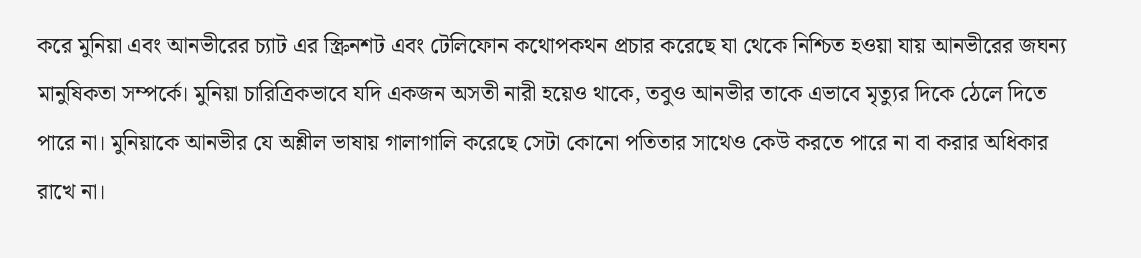করে মুনিয়া এবং আনভীরের চ্যাট এর স্ক্রিনশট এবং টেলিফোন কথোপকথন প্রচার করেছে যা থেকে নিশ্চিত হওয়া যায় আনভীরের জঘন্য মানুষিকতা সম্পর্কে। মুনিয়া চারিত্রিকভাবে যদি একজন অসতী নারী হয়েও থাকে, তবুও আনভীর তাকে এভাবে মৃত্যুর দিকে ঠেলে দিতে পারে না। মুনিয়াকে আনভীর যে অশ্লীল ভাষায় গালাগালি করেছে সেটা কোনো পতিতার সাথেও কেউ করতে পারে না বা করার অধিকার রাখে না।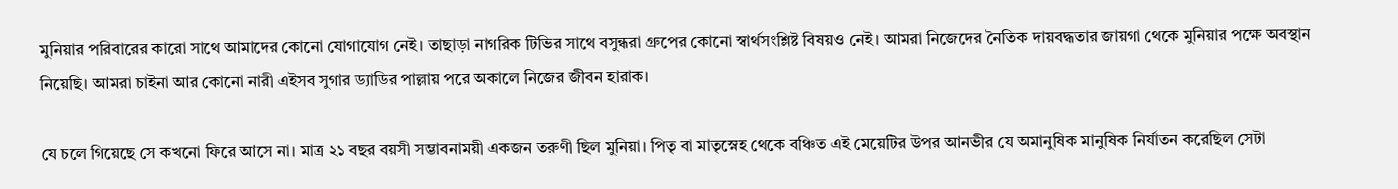মুনিয়ার পরিবারের কারো সাথে আমাদের কোনো যোগাযোগ নেই। তাছাড়া নাগরিক টিভির সাথে বসুন্ধরা গ্রুপের কোনো স্বার্থসংশ্লিষ্ট বিষয়ও নেই। আমরা নিজেদের নৈতিক দায়বদ্ধতার জায়গা থেকে মুনিয়ার পক্ষে অবস্থান নিয়েছি। আমরা চাইনা আর কোনো নারী এইসব সুগার ড্যাডির পাল্লায় পরে অকালে নিজের জীবন হারাক।

যে চলে গিয়েছে সে কখনো ফিরে আসে না। মাত্র ২১ বছর বয়সী সম্ভাবনাময়ী একজন তরুণী ছিল মুনিয়া। পিতৃ বা মাতৃস্নেহ থেকে বঞ্চিত এই মেয়েটির উপর আনভীর যে অমানুষিক মানুষিক নির্যাতন করেছিল সেটা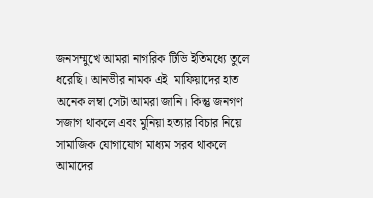জনসম্মুখে আমরা নাগরিক টিভি ইতিমধ্যে তুলে ধরেছি। আনভীর নামক এই  মাফিয়াদের হাত অনেক লম্বা সেটা আমরা জানি। কিন্তু জনগণ সজাগ থাকলে এবং মুনিয়া হত্যার বিচার নিয়ে সামাজিক যোগাযোগ মাধ্যম সরব থাকলে আমাদের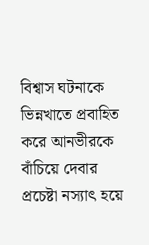বিশ্বাস ঘটনাকে ভিন্নখাতে প্রবাহিত করে আনভীরকে বাঁচিয়ে দেবার প্রচেষ্টা নস্যাৎ হয়ে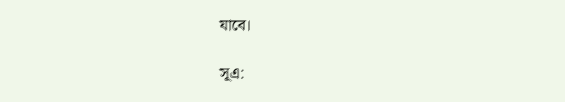যাবে।

সূএ: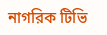নাগরিক টিভি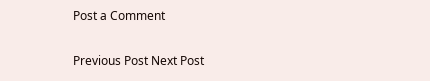Post a Comment

Previous Post Next Post